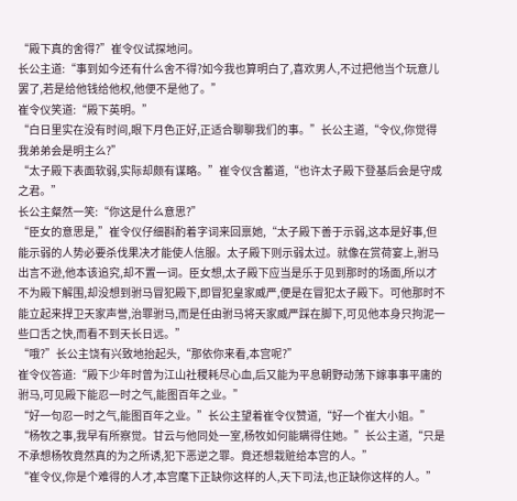“殿下真的舍得?”崔令仪试探地问。
长公主道:“事到如今还有什么舍不得?如今我也算明白了,喜欢男人,不过把他当个玩意儿罢了,若是给他钱给他权,他便不是他了。”
崔令仪笑道:“殿下英明。”
“白日里实在没有时间,眼下月色正好,正适合聊聊我们的事。”长公主道,“令仪,你觉得我弟弟会是明主么?”
“太子殿下表面软弱,实际却颇有谋略。”崔令仪含蓄道,“也许太子殿下登基后会是守成之君。”
长公主粲然一笑:“你这是什么意思?”
“臣女的意思是,”崔令仪仔细斟酌着字词来回禀她,“太子殿下善于示弱,这本是好事,但能示弱的人势必要杀伐果决才能使人信服。太子殿下则示弱太过。就像在赏荷宴上,驸马出言不逊,他本该追究,却不置一词。臣女想,太子殿下应当是乐于见到那时的场面,所以才不为殿下解围,却没想到驸马冒犯殿下,即冒犯皇家威严,便是在冒犯太子殿下。可他那时不能立起来捍卫天家声誉,治罪驸马,而是任由驸马将天家威严踩在脚下,可见他本身只拘泥一些口舌之快,而看不到天长日远。”
“哦?”长公主饶有兴致地抬起头,“那依你来看,本宫呢?”
崔令仪答道:“殿下少年时曾为江山社稷耗尽心血,后又能为平息朝野动荡下嫁事事平庸的驸马,可见殿下能忍一时之气,能图百年之业。”
“好一句忍一时之气,能图百年之业。”长公主望着崔令仪赞道,“好一个崔大小姐。”
“杨牧之事,我早有所察觉。甘云与他同处一室,杨牧如何能瞒得住她。”长公主道,“只是不承想杨牧竟然真的为之所诱,犯下恶逆之罪。竟还想栽赃给本宫的人。”
“崔令仪,你是个难得的人才,本宫麾下正缺你这样的人,天下司法,也正缺你这样的人。”